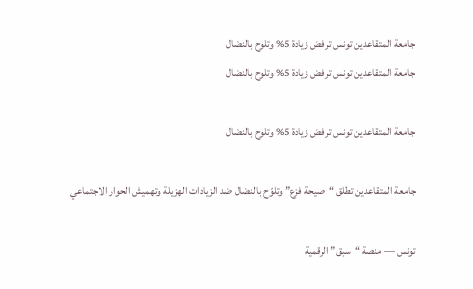جامعة المتقاعدين تونس ترفض زيادة 5% وتلوح بالنضال
جامعة المتقاعدين تونس ترفض زيادة 5% وتلوح بالنضال

جامعة المتقاعدين تونس ترفض زيادة 5% وتلوح بالنضال

جامعة المتقاعدين تطلق “صيحة فزع” وتلوّح بالنضال ضد الزيادات الهزيلة وتهميش الحوار الاجتماعي

تونس — منصة “سبق” الرقمية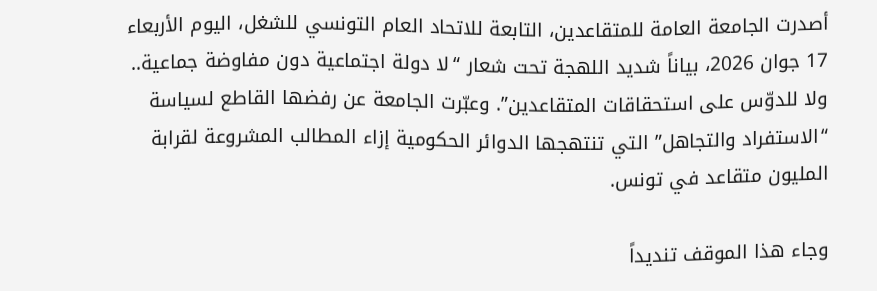أصدرت الجامعة العامة للمتقاعدين، التابعة للاتحاد العام التونسي للشغل، اليوم الأربعاء 17 جوان 2026، بياناً شديد اللهجة تحت شعار “لا دولة اجتماعية دون مفاوضة جماعية.. ولا للدوّس على استحقاقات المتقاعدين”. وعبّرت الجامعة عن رفضها القاطع لسياسة “الاستفراد والتجاهل” التي تنتهجها الدوائر الحكومية إزاء المطالب المشروعة لقرابة المليون متقاعد في تونس.

وجاء هذا الموقف تنديداً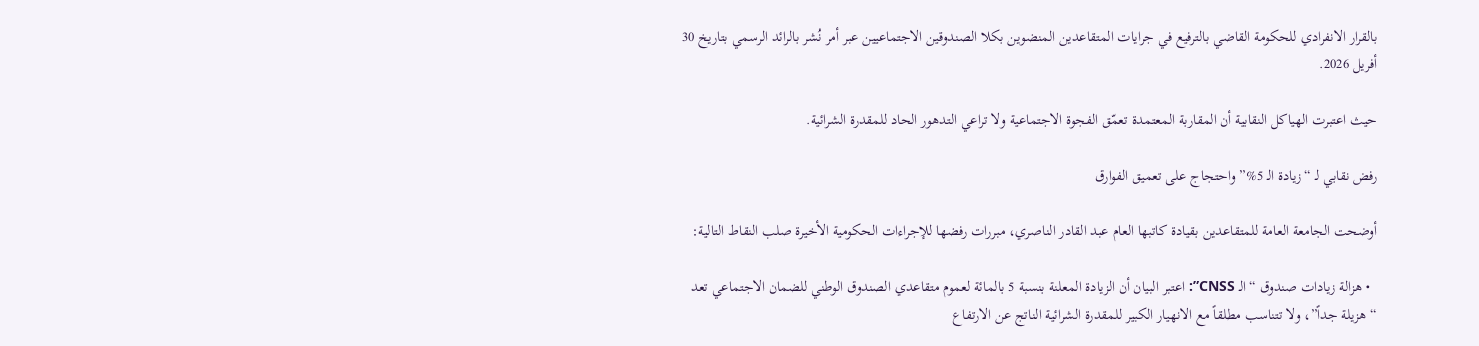بالقرار الانفرادي للحكومة القاضي بالترفيع في جرايات المتقاعدين المنضوين بكلا الصندوقين الاجتماعيين عبر أمر نُشر بالرائد الرسمي بتاريخ 30 أفريل 2026.

حيث اعتبرت الهياكل النقابية أن المقاربة المعتمدة تعمّق الفجوة الاجتماعية ولا تراعي التدهور الحاد للمقدرة الشرائية.

رفض نقابي لـ “زيادة الـ 5%” واحتجاج على تعميق الفوارق

أوضحت الجامعة العامة للمتقاعدين بقيادة كاتبها العام عبد القادر الناصري، مبررات رفضها للإجراءات الحكومية الأخيرة صلب النقاط التالية:

  • هزالة زيادات صندوق “الـ CNSS”: اعتبر البيان أن الزيادة المعلنة بنسبة 5 بالمائة لعموم متقاعدي الصندوق الوطني للضمان الاجتماعي تعد “هزيلة جداً”، ولا تتناسب مطلقاً مع الانهيار الكبير للمقدرة الشرائية الناتج عن الارتفاع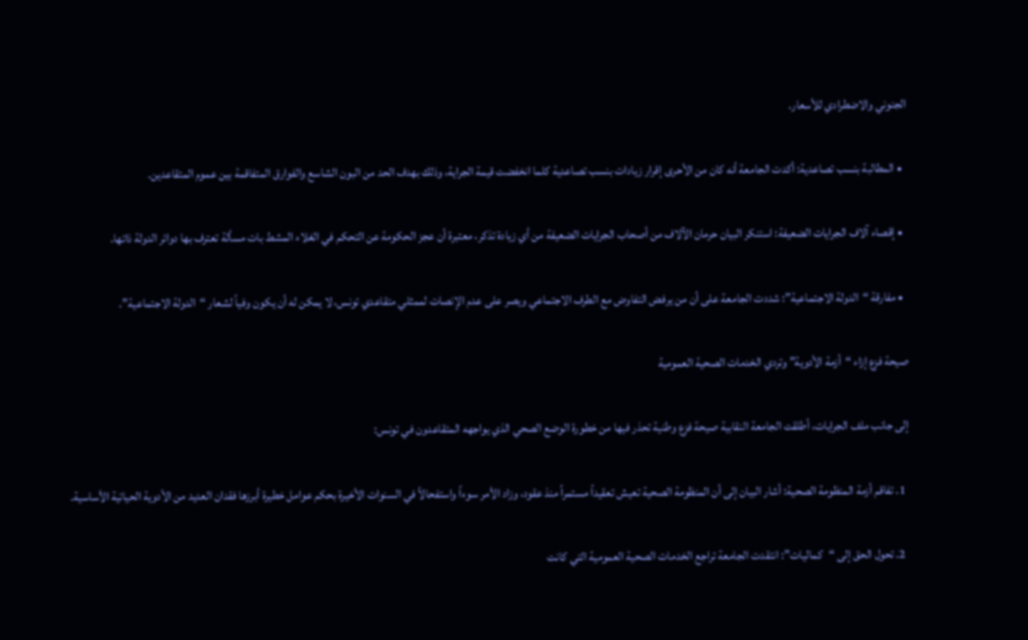الجنوني والاضطرادي للأسعار.

  • المطالبة بنسب تصاعدية: أكدت الجامعة أنه كان من الأحرى إقرار زيادات بنسب تصاعدية كلما انخفضت قيمة الجراية، وذلك بهدف الحد من البون الشاسع والفوارق المتفاقمة بين عموم المتقاعدين.

  • إقصاء آلاف الجرايات الضعيفة: استنكر البيان حرمان الآلاف من أصحاب الجرايات الضعيفة من أي زيادة تذكر، معتبرة أن عجز الحكومة عن التحكم في الغلاء المشط بات مسألة تعترف بها دوائر الدولة ذاتها.

  • مفارقة “الدولة الاجتماعية”: شددت الجامعة على أن من يرفض التفاوض مع الطرف الاجتماعي ويصر على عدم الإنصات لممثلي متقاعدي تونس، لا يمكن له أن يكون وفياً لشعار “الدولة الاجتماعية”.

صيحة فزع إزاء “أزمة الأدوية” وتردي الخدمات الصحية العمومية

إلى جانب ملف الجرايات، أطلقت الجامعة النقابية صيحة فزع وطنية تحذر فيها من خطورة الوضع الصحي الذي يواجهه المتقاعدون في تونس:

  1. تفاقم أزمة المنظومة الصحية: أشار البيان إلى أن المنظومة الصحية تعيش تعقيداً مستمراً منذ عقود، وزاد الأمر سوءاً واستفحالاً في السنوات الأخيرة بحكم عوامل خطيرة أبرزها فقدان العديد من الأدوية الحياتية الأساسية.

  2. تحول الحق إلى “كماليات”: انتقدت الجامعة تراجع الخدمات الصحية العمومية التي كانت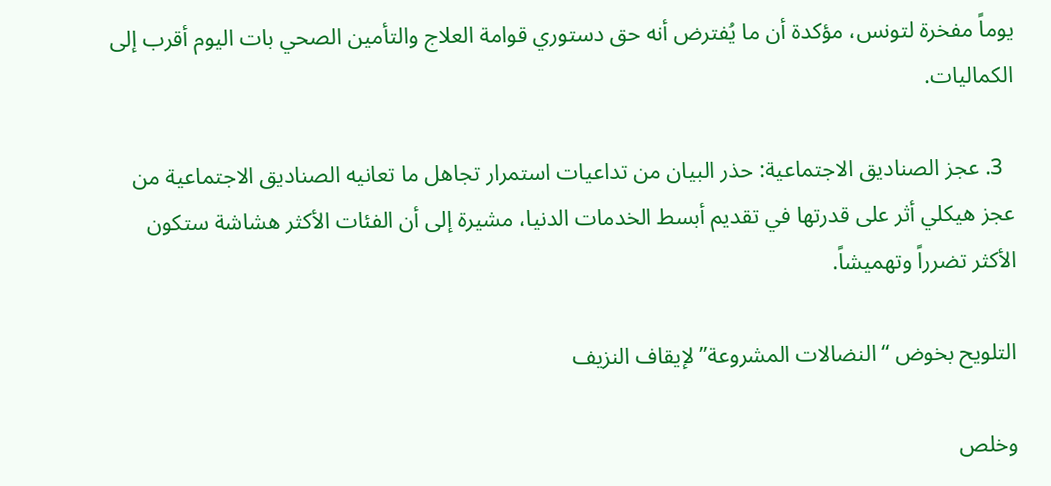يوماً مفخرة لتونس، مؤكدة أن ما يُفترض أنه حق دستوري قوامة العلاج والتأمين الصحي بات اليوم أقرب إلى الكماليات.

  3. عجز الصناديق الاجتماعية: حذر البيان من تداعيات استمرار تجاهل ما تعانيه الصناديق الاجتماعية من عجز هيكلي أثر على قدرتها في تقديم أبسط الخدمات الدنيا، مشيرة إلى أن الفئات الأكثر هشاشة ستكون الأكثر تضرراً وتهميشاً.

التلويح بخوض “النضالات المشروعة” لإيقاف النزيف

وخلص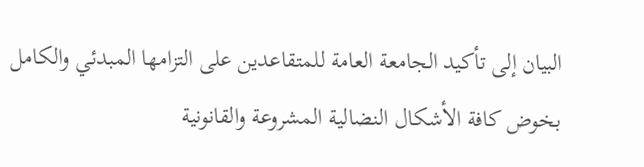البيان إلى تأكيد الجامعة العامة للمتقاعدين على التزامها المبدئي والكامل بخوض كافة الأشكال النضالية المشروعة والقانونية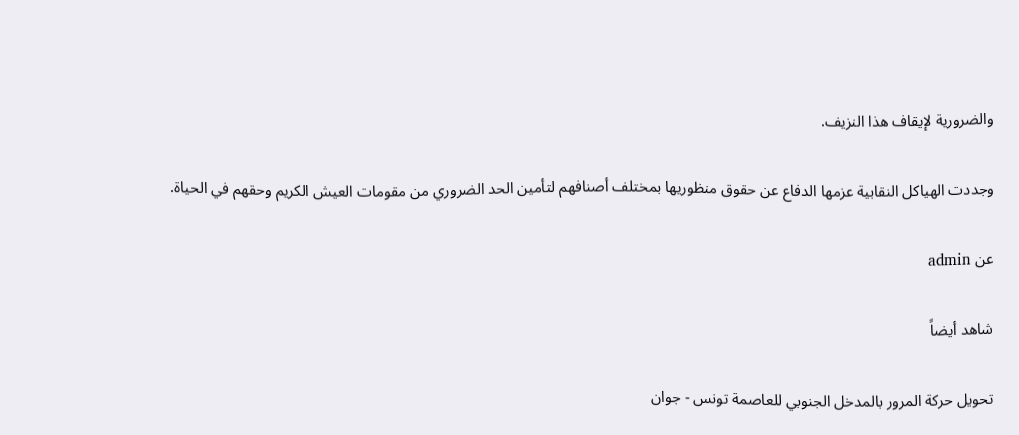والضرورية لإيقاف هذا النزيف.

وجددت الهياكل النقابية عزمها الدفاع عن حقوق منظوريها بمختلف أصنافهم لتأمين الحد الضروري من مقومات العيش الكريم وحقهم في الحياة.

عن admin

شاهد أيضاً

تحويل حركة المرور بالمدخل الجنوبي للعاصمة تونس - جوان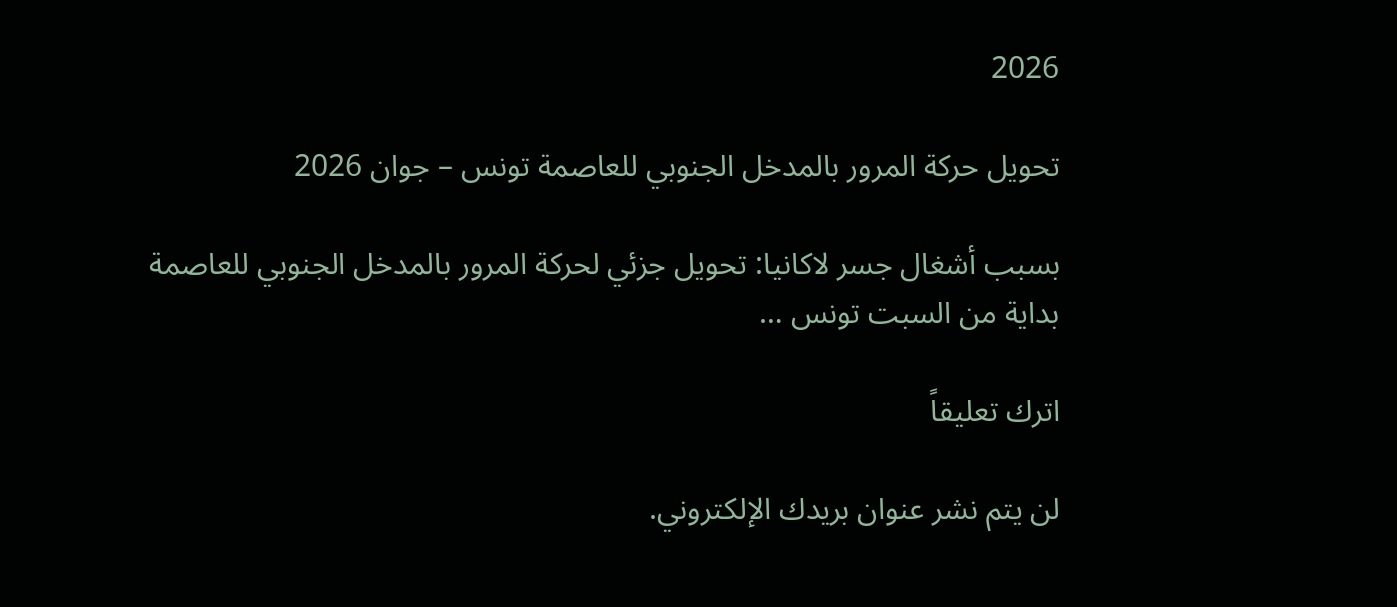2026

تحويل حركة المرور بالمدخل الجنوبي للعاصمة تونس – جوان 2026

بسبب أشغال جسر لاكانيا: تحويل جزئي لحركة المرور بالمدخل الجنوبي للعاصمة بداية من السبت تونس …

اترك تعليقاً

لن يتم نشر عنوان بريدك الإلكتروني.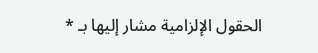الحقول الإلزامية مشار إليها بـ *